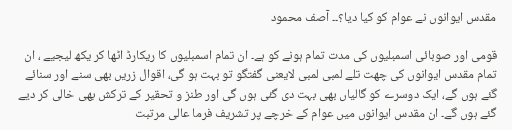مقدس ایوانوں نے عوام کو کیا دیا؟۔۔ آصف محمود

قومی اور صوبائی اسمبلیوں کی مدت تمام ہونے کو ہے۔ ان تمام اسمبلیوں کا ریکارڈ اٹھا کر یکھ لیجیے ، ان تمام مقدس ایوانوں کی چھت تلے لمبی لمبی لایعنی گفتگو تو بہت ہو گی، اقوال زریں بھی سنے اور سنائے گئے ہوں گے، ایک دوسرے کو گالیاں بھی بہت دی گئی ہوں گی اور طنز و تحقیر کے ترکش بھی خالی کر دیے گئے ہوں گے۔ ان مقدس ایوانوں میں عوام کے خرچے پر تشریف فرما عالی مرتبت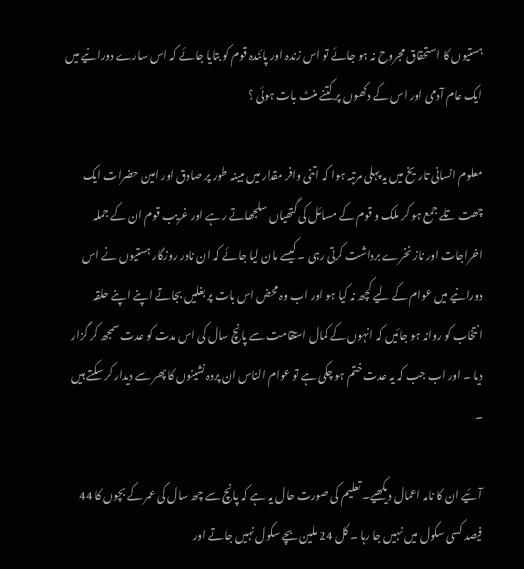ہستیوں کا استحقاق مجروح نہ ہو جائے تو اس زندہ اور پائندہ قوم کو بتایا جائے کہ اس سارے دورانیے میں ایک عام آدمی اور اس کے دکھوں پر کتنے منٹ بات ہوئی ؟

معلوم انسانی تاریخ میں یہ پہلی مرتبہ ہوا کہ اتنی وافر مقدار میں مبینہ طور پر صادق اور امین حضرات ایک چھت تلے جمع ہو کر ملک و قوم کے مسائل کی گتھیاں سلجھاتے رہے اور غریب قوم ان کے جملہ اخراجات اور ناز نخرے برداشت کرتی رہی ۔ کیسے مان لیا جائے کہ ان نادر روزگار ہستیوں نے اس دورانیے میں عوام کے لیے کچھ نہ کیا ہو اور اب وہ محض اس بات پر بغلیں بجاتے اپنے اپنے حلقہ انتخاب کو روانہ ہو جائیں کہ انہوں کے کمال استقامت سے پانچ سال کی اس مدت کو عدت سمجھ کر گزار دیا ۔ اور اب جب کہ یہ عدت ختم ہو چکی ہے تو عوام الناس ان پردہ نشینوں کا پھر سے دیدار کر سکتے ہیں ۔

آئیے ان کا نامہ اعمال دیکھیے۔ تعلیم کی صورت حال یہ ہے کہ پانچ سے چھ سال کی عمر کے بچوں کا 44 فیصد کسی سکول میں نہیں جا رہا ۔ کل 24 ملین بچے سکول نہیں جاتے اور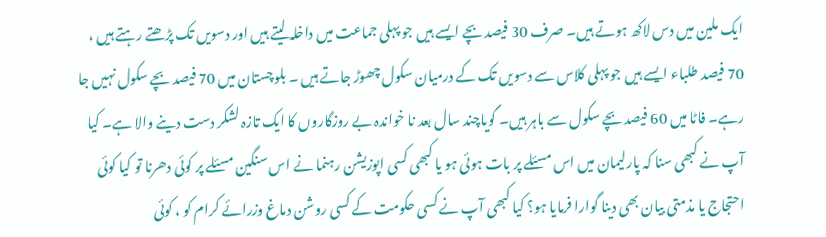ایک ملین میں دس لاکھ ہوتے ہیں۔ صرف 30 فیصد بچے ایسے ہیں جو پہلی جماعت میں داخلہ لیتے ہیں اور دسویں تک پڑھتے رہتے ہیں ، 70 فیصد طلباء ایسے ہیں جو پہلی کلاس سے دسویں تک کے درمیان سکول چھوڑ جاتے ہیں ۔ بلوچستان میں 70 فیصد بچے سکول نہیں جا رہے۔ فاٹا میں 60 فیصد بچے سکول سے باہر ہیں۔ گویاچند سال بعد نا خواندہ بے روزگاروں کا ایک تازہ لشکر دست دینے والا ہے۔ کیا آپ نے کبھی سنا کہ پارلیمان میں اس مسئلے پر بات ہوئی ہو یا کبھی کسی اپوزیشن رہنما نے اس سنگین مسئلے پر کوئی دھرنا تو کیا کوئی احتجاج یا مذمتی بیان بھی دینا گوارا فرمایا ہو؟ کیا کبھی آپ نے کسی حکومت کے کسی روشن دماغ وزرائے کرام کو ، کوئی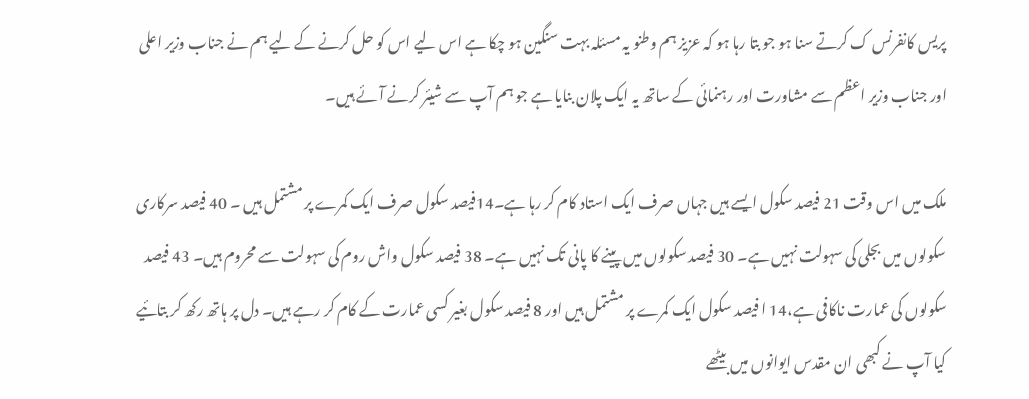پریس کانفرنس ک کرتے سنا ہو جو بتا رہا ہو کہ عزیز ہم وطنو یہ مسئلہ بہت سنگین ہو چکا ہے اس لیے اس کو حل کرنے کے لیے ہم نے جناب وزیر اعلی اور جناب وزیر اعظم سے مشاورت اور رہنمائی کے ساتھ یہ ایک پلان بنایا ہے جو ہم آپ سے شیئر کرنے آئے ہیں۔

ملک میں اس وقت 21 فیصد سکول ایسے ہیں جہاں صرف ایک استاد کام کر رہا ہے۔14فیصد سکول صرف ایک کمرے پر مشتمل ہیں ۔ 40 فیصد سرکاری سکولوں میں بجلی کی سہولت نہیں ہے۔ 30 فیصد سکولوں میں پینے کا پانی تک نہیں ہے۔ 38 فیصد سکول واش روم کی سہولت سے محروم ہیں۔ 43 فیصد سکولوں کی عمارت ناکافی ہے،14 ا فیصد سکول ایک کمرے پر مشتمل ہیں اور 8 فیصد سکول بغیر کسی عمارت کے کام کر رہے ہیں۔ دل پر ہاتھ رکھ کر بتائیے کیا آپ نے کبھی ان مقدس ایوانوں میں بیٹھے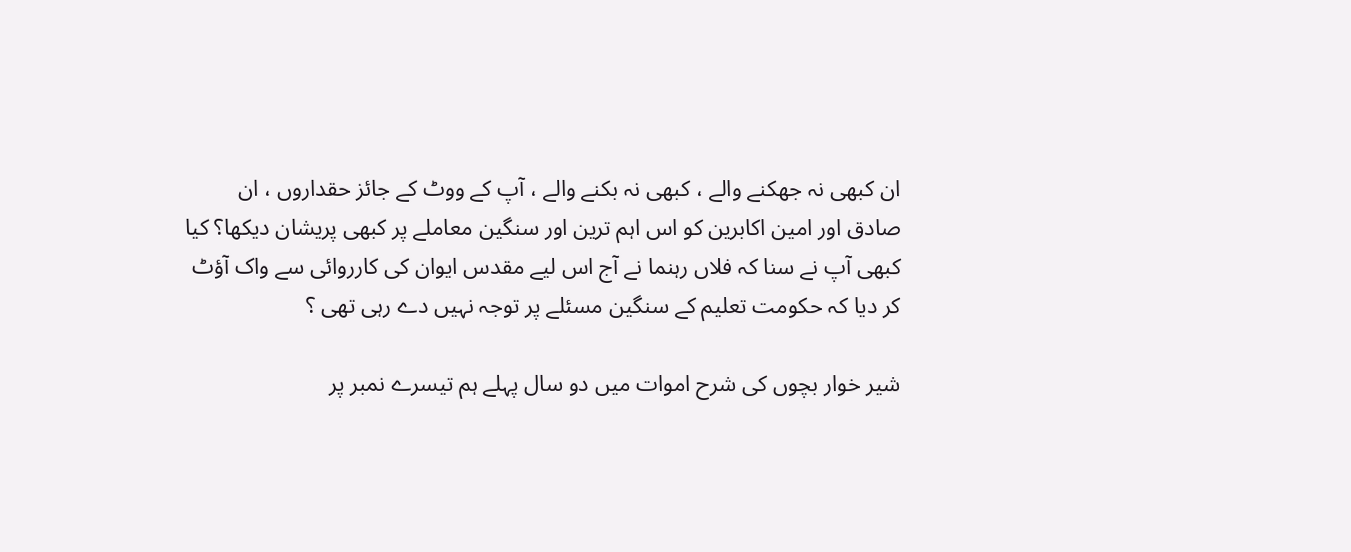ان کبھی نہ جھکنے والے ، کبھی نہ بکنے والے ، آپ کے ووٹ کے جائز حقداروں ، ان صادق اور امین اکابرین کو اس اہم ترین اور سنگین معاملے پر کبھی پریشان دیکھا؟ کیا کبھی آپ نے سنا کہ فلاں رہنما نے آج اس لیے مقدس ایوان کی کارروائی سے واک آؤٹ کر دیا کہ حکومت تعلیم کے سنگین مسئلے پر توجہ نہیں دے رہی تھی ؟

شیر خوار بچوں کی شرح اموات میں دو سال پہلے ہم تیسرے نمبر پر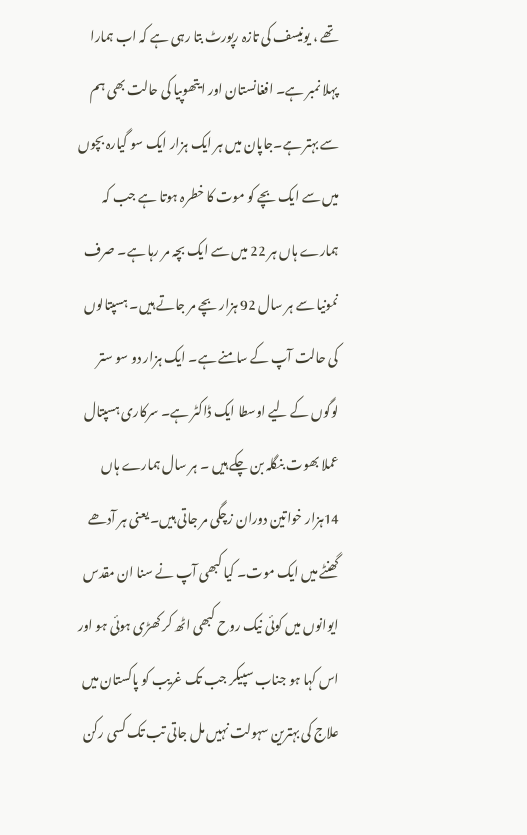تھے ، یونیسف کی تازہ رپورٹ بتا رہی ہے کہ اب ہمارا پہلا نمبر ہے۔ افغانستان اور ایتھوپیا کی حالت بھی ہم سے بہتر ہے۔جاپان میں ہر ایک ہزار ایک سو گیارہ بچوں میں سے ایک بچے کو موت کا خطرہ ہوتا ہے جب کہ ہمارے ہاں ہر 22 میں سے ایک بچہ مر رہا ہے۔ صرف نمونیا سے ہر سال 92 ہزار بچے مر جاتے ہیں۔ ہسپتالوں کی حالت آپ کے سامنے ہے۔ ایک ہزار دو سو ستر لوگوں کے لیے اوسطا ایک ڈاکٹر ہے۔ سرکاری ہسپتال عملا بھوت بنگلہ بن چکے ہیں ۔ ہر سال ہمارے ہاں 14ہزار خواتین دوران زچگی مر جاتی ہیں۔ یعنی ہر آدھے گھنٹے میں ایک موت۔ کیا کبھی آپ نے سنا ان مقدس ایوانوں میں کوئی نیک روح کبھی اٹھ کر کھڑی ہوئی ہو اور اس کہا ہو جناب سپیکر جب تک غریب کو پاکستان میں علاج کی بہترین سہولت نہیں مل جاتی تب تک کسی رکن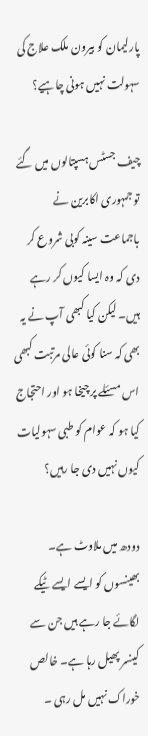پارلیمان کو بیرون ملک علاج کی سہولت نہیں ہونی چاہیے؟

چیف جسٹس ہسپتالوں میں گئے تو جمہوری اکابرین نے باجماعت سینہ کوبی شروع کر دی کہ وہ ایسا کیوں کر رہے ہیں۔ لیکن کیا کبھی آپ نے یہ بھی کہ سنا کوئی عالی مرتبت کبھی اس مسئلے پر چیخا ہو اور احتجاج کیا ہو کہ عوام کو طبی سہولیات کیوں نہیں دی جا رہیں؟

دودھ میں ملاوٹ ہے۔ بھینسوں کو ایسے ایسے ٹیکے لگائے جا رہے ہیں جن سے کینسر پھیل رہا ہے۔ خالص خوراک نہیں مل رہی ۔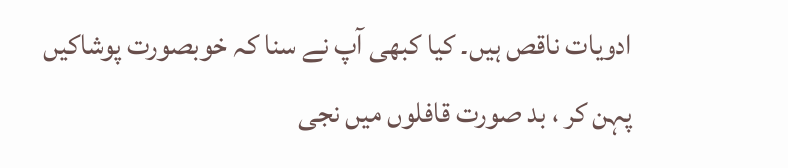ادویات ناقص ہیں۔ کیا کبھی آپ نے سنا کہ خوبصورت پوشاکیں پہن کر ، بد صورت قافلوں میں نجی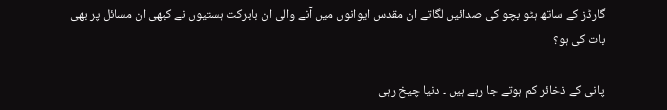گارڈز کے ساتھ ہٹو بچو کی صدائیں لگاتے ان مقدس ایوانوں میں آنے والی ان بابرکت ہستیوں نے کبھی ان مسائل پر بھی بات کی ہو؟

پانی کے ذخائر کم ہوتے جا رہے ہیں ۔ دنیا چیخ رہی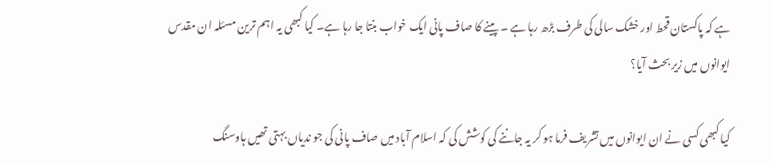ہے کہ پاکستان قحط اور خشک سالی کی طرف بڑھ رہا ہے ۔ پینے کا صاف پانی ایک خواب بنتا جا رہا ہے۔ کیا کبھی یہ اہم ترین مسئلہ ان مقدس ایوانوں میں زیر بحث آیا؟

کیا کبھی کسی نے ان ایوانوں میں تشریف فرما ہو کر یہ جاننے کی کوشش کی کہ اسلام آباد میں صاف پانی کی جو ندیاں بہتی تھیں ہاوسنگ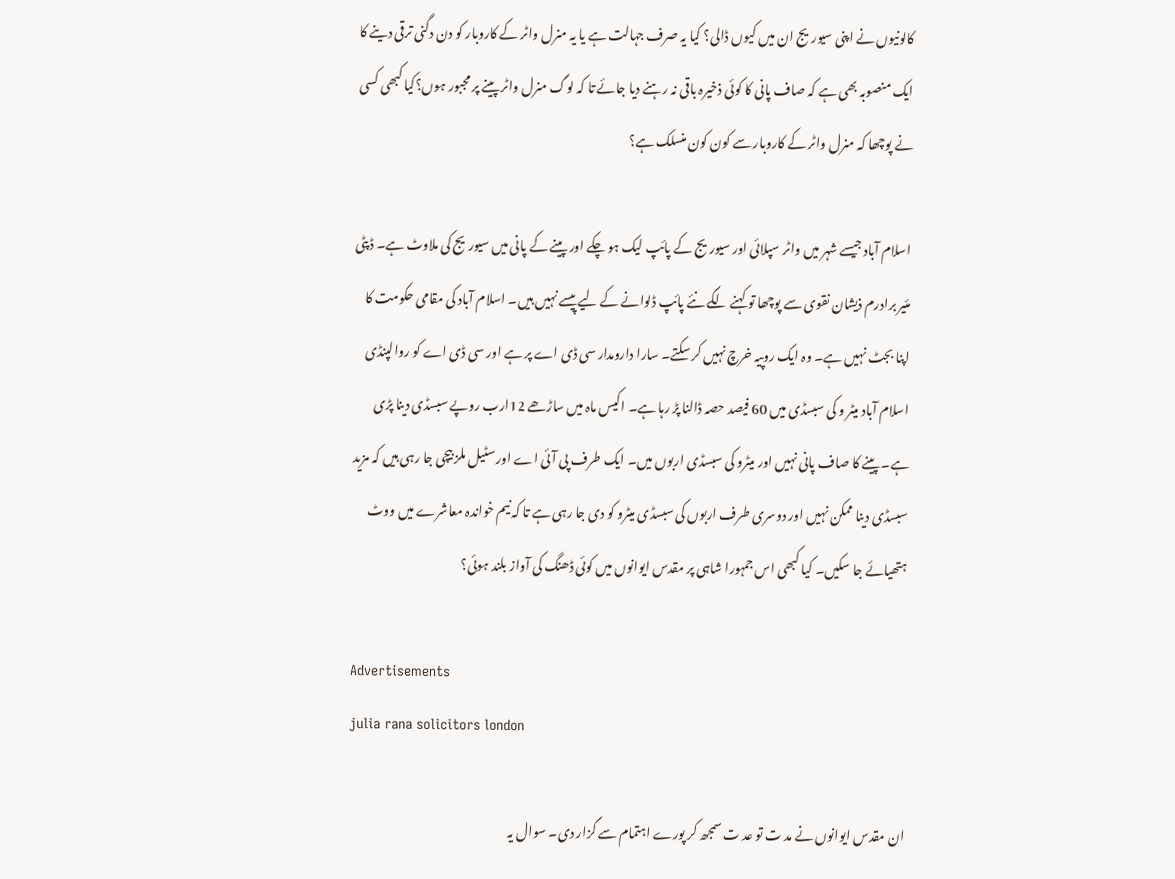کالونیوں نے اپنی سیوریج ان میں کیوں ڈالی؟ کیا یہ صرف جہالت ہے یا یہ منرل واٹر کے کاروبار کو دن دگنی ترقی دینے کا ایک منصوبہ بھی ہے کہ صاف پانی کا کوئی ذخیرہ باقی نہ رہنے دیا جائے تا کہ لوگ منرل واٹر پینے پر مجبور ہوں؟کیا کبھی کسی نے پوچھا کہ منرل واٹر کے کاروبار سے کون کون منسلک ہے؟

اسلام آباد جیسے شہر میں واٹر سپلائی اور سیوریج کے پائپ لیک ہو چکے اور پینے کے پانی میں سیوریج کی ملاوٹ ہے۔ ڈپٹی مئیر برادرم ذیشان نقوی سے پوچھا تو کہنے لگے نئے پائپ ڈلوانے کے لیے پیسے نہیں ہیں۔ اسلام آباد کی مقامی حکومت کا اپنا بجٹ نہیں ہے۔ وہ ایک روپیہ خرچ نہیں کر سکتے۔ سارا دارومدار سی ڈی اے پر ہے اور سی ڈی اے کو روالپنڈی اسلام آباد میٹر و کی سبسڈی میں 60 فیصد حصہ ڈالنا پڑ رہا ہے۔ اکیس ماہ میں ساڑھے 12ارب روپے سبسڈی دینا پڑی ہے۔ پینے کا صاف پانی نہیں اور میٹرو کی سبسڈی اربوں میں۔ ایک طرف پی آئی اے اور سٹیل ملز بیچی جا رہی ہیں کہ مزید سبسڈی دینا ممکن نہیں اور دوسری طرف اربوں کی سبسڈی میٹرو کو دی جا رہی ہے تا کہ نیم خواندہ معاشرے میں ووٹ ہتھیائے جا سکیں۔ کیا کبھی اس جمہورا شاہی پر مقدس ایوانوں میں کوئی ڈھنگ کی آواز بلند ہوئی؟

Advertisements
julia rana solicitors london

ان مقدس ایوانوں نے مد ت تو عد ت سمجھ کر پورے اہتمام سے گزار دی۔ سوال یہ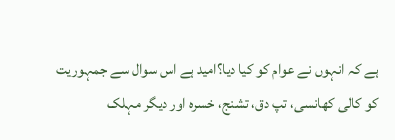ہے کہ انہوں نے عوام کو کیا دیا؟امید ہے اس سوال سے جمہوریت کو کالی کھانسی، تپ دق، تشنج، خسرہ اور دیگر مہلک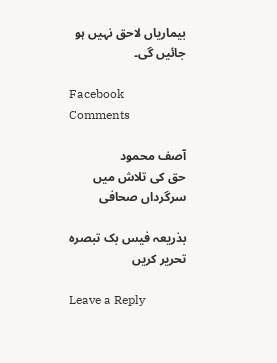بیماریاں لاحق نہیں ہو جائیں گی۔

Facebook Comments

آصف محمود
حق کی تلاش میں سرگرداں صحافی

بذریعہ فیس بک تبصرہ تحریر کریں

Leave a Reply